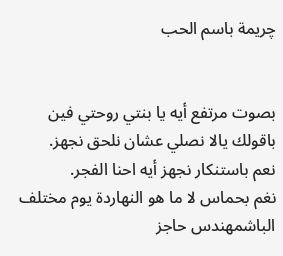چريمة باسم الحب


بصوت مرتفع أيه يا بنتي روحتي فين باقولك يالا نصلي عشان نلحق نجهز.
نعم باستنكار نجهز أيه احنا الفجر.
نغم بحماس لا ما هو النهاردة يوم مختلف الباشمهندس حاجز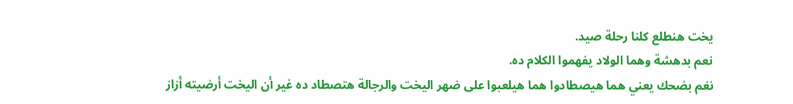يخت هنطلع كلنا رحلة صيد.
نعم بدهشة وهما الولاد يفهموا الكلام ده.
نغم بضحك يعني هما هيصطادوا هما هيلعبوا على ضهر اليخت والرجالة هتصطاد ده غير أن اليخت أرضيته أزاز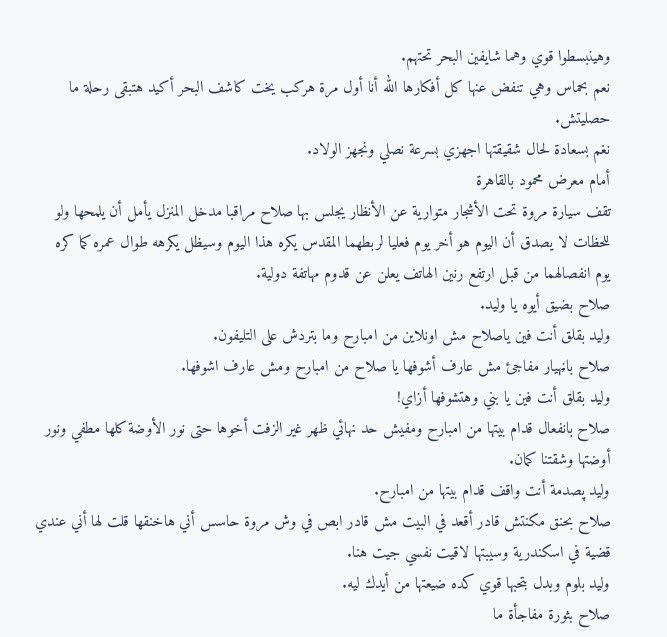وهينبسطوا قوي وهما شايفين البحر تحتهم.
نعم بحماس وهي تنفض عنها كل أفكارها الله أنا أول مرة هركب يخت كاشف البحر أكيد هتبقى رحلة ما حصليتش.
نغم بسعادة لحال شقيقتها اجهزي بسرعة نصلي ونجهز الولاد.
أمام معرض محمود بالقاهرة
تقف سيارة مروة تحت الأشجار متوارية عن الأنظار يجلس بها صلاح مراقبا مدخل المنزل يأمل أن يلمحها ولو للحظات لا يصدق أن اليوم هو أخر يوم فعليا لربطهما المقدس يكره هذا اليوم وسيظل يكرهه طوال عمره كما كره يوم انفصالهما من قبل ارتفع رنين الهاتف يعلن عن قدوم مهاتفة دولية.
صلاح بضيق أيوه يا وليد.
وليد بقلق أنت فين ياصلاح مش اونلاين من امبارح وما بتردش على التليفون.
صلاح باڼهيار مفاجئ مش عارف أشوفها يا صلاح من امبارح ومش عارف اشوفها.
وليد بقلق أنت فين يا بني وهتشوفها أزاي!
صلاح بانفعال قدام بيتها من امبارح ومفيش حد نهائي ظهر غير الزفت أخوها حتى نور الأوضة كلها مطفي ونور أوضتها وشقتنا كمان.
وليد پصدمة أنت واقف قدام بيتها من امبارح.
صلاح بحنق مكنتش قادر أقعد في البيت مش قادر ابص في وش مروة حاسس أني هاخنقها قلت لها أني عندي قضية في اسكندرية وسيبتها لاقيت نفسي جيت هنا.
وليد بلوم وبدل بتحبها قوي كده ضيعتها من أيدك ليه.
صلاح بثورة مفاجأة ما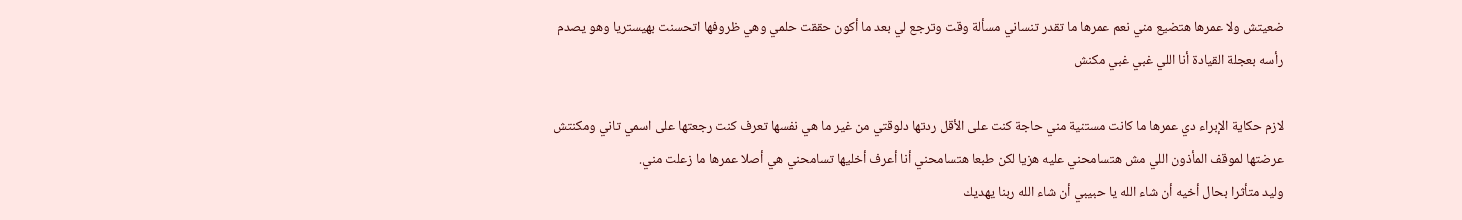ضعيتش ولا عمرها هتضيع مني نعم عمرها ما تقدر تنساني مسألة وقت وترجع لي بعد ما أكون حققت حلمي وهي ظروفها اتحسنت بهيستريا وهو يصدم رأسه بعجلة القيادة أنا اللي غبي غبي مكنش

لازم حكاية الإبراء دي عمرها ما كانت مستنية مني حاجة كنت على الأقل ردتها دلوقتي من غير ما هي نفسها تعرف كنت رجعتها على اسمي تاني ومكنتش عرضتها لموقف المأذون اللي مش هتسامحني عليه هزيا لكن طبعا هتسامحني أنا أعرف أخليها تسامحني هي أصلا عمرها ما زعلت مني.
وليد متأثرا بحال أخيه أن شاء الله يا حبيبي أن شاء الله ربنا يهديك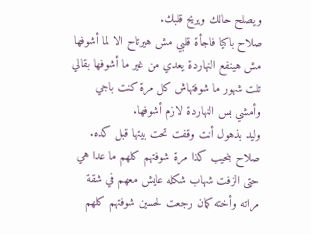ويصلح حالك ويريح قلبك.
صلاح باكيا فاجأة قلبي مش هيرتاح الا لما أشوفها مش هينفع النهاردة يعدي من غير ما أشوفها بقالي تلت شهور ما شوفتهاش كل مرة كنت باجي وأمشي بس النهاردة لازم أشوفها.
وليد بذهول أنت وقفت تحت بيتها قبل كده.
صلاح بنحيب كذا مرة شوفتهم كلهم ما عدا هي حتى الزفت شهاب شكله عايش معهم في شقة مراته وأخته كمان رجعت لحسين شوفتهم كلهم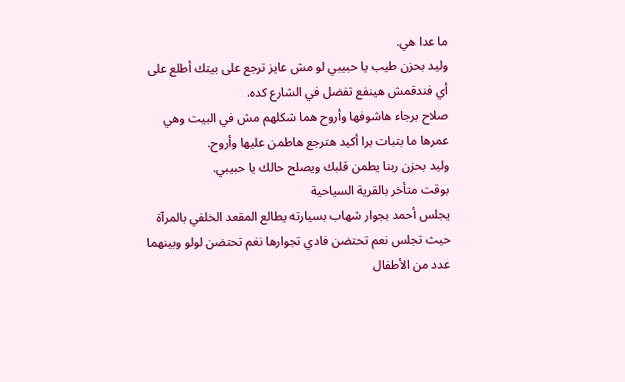ما عدا هي.
وليد بحزن طيب يا حبيبي لو مش عايز ترجع على بيتك أطلع على أي فندقمش هينفع تفضل في الشارع كده.
صلاح برجاء هاشوفها وأروح هما شكلهم مش في البيت وهي عمرها ما بتبات برا أكيد هترجع هاطمن عليها وأروح.
وليد بحزن ربنا يطمن قلبك ويصلح حالك يا حبيبي.
بوقت متأخر بالقرية السياحية
يجلس أحمد بجوار شهاب بسيارته يطالع المقعد الخلفي بالمرآة حيث تجلس نعم تحتضن فادي تجوارها نغم تحتضن لولو وبينهما عدد من الأطفال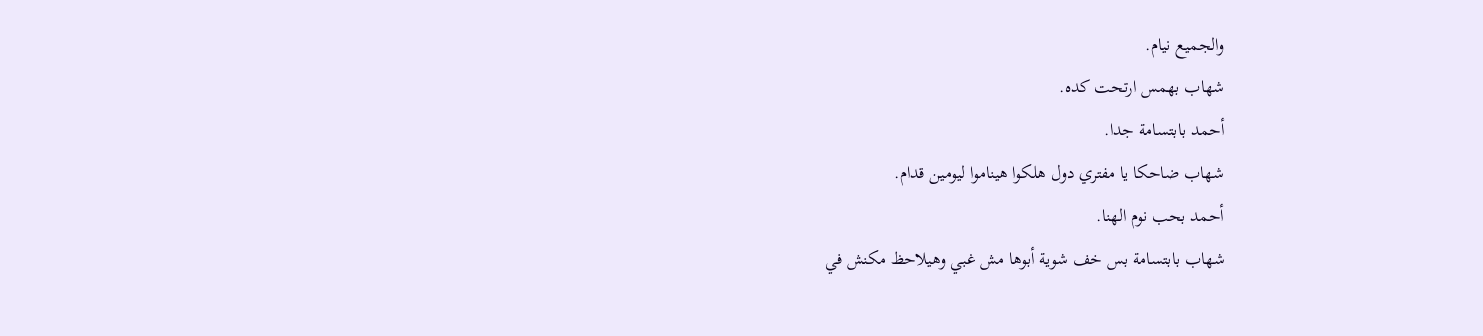والجميع نيام.
شهاب بهمس ارتحت كده.
أحمد بابتسامة جدا.
شهاب ضاحكا يا مفتري دول هلكوا هيناموا ليومين قدام.
أحمد بحب نوم الهنا.
شهاب بابتسامة بس خف شوية أبوها مش غبي وهيلاحظ مكنش في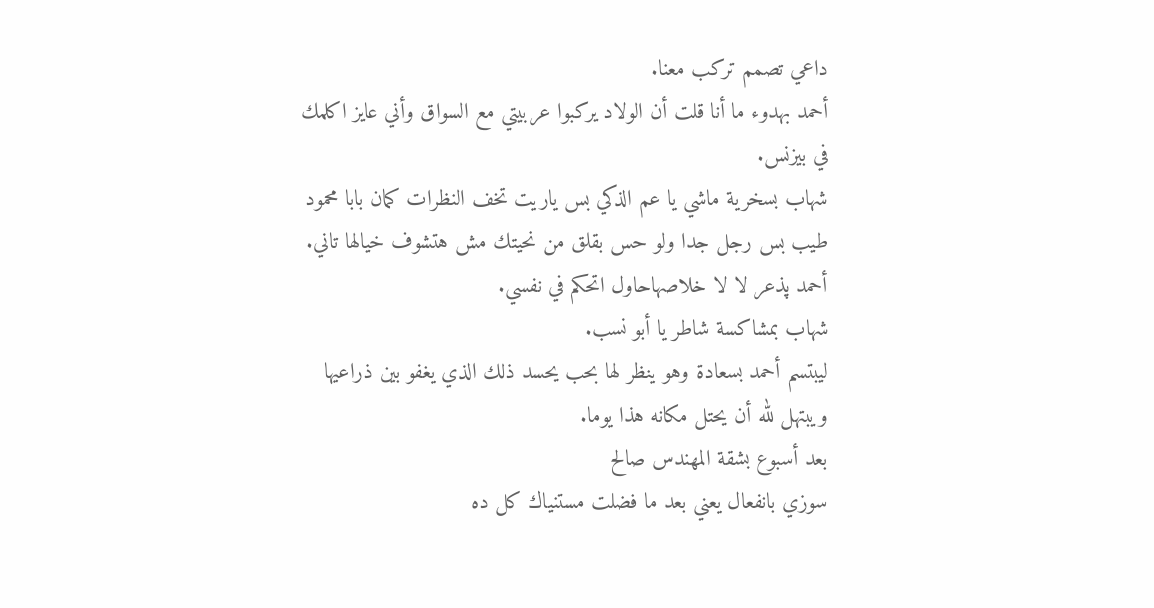داعي تصمم تركب معنا.
أحمد بهدوء ما أنا قلت أن الولاد يركبوا عربيتي مع السواق وأني عايز اكلمك في بيزنس.
شهاب بسخرية ماشي يا عم الذكي بس ياريت تخف النظرات كمان بابا محمود طيب بس رجل جدا ولو حس بقلق من نحيتك مش هتشوف خيالها تاني.
أحمد پذعر لا لا خلاصهاحاول اتحكم في نفسي.
شهاب بمشاكسة شاطر يا أبو نسب.
ليبتسم أحمد بسعادة وهو ينظر لها بحب يحسد ذلك الذي يغفو بين ذراعيها ويبتهل لله أن يحتل مكانه هذا يوما.
بعد أسبوع بشقة المهندس صالح
سوزي بانفعال يعني بعد ما فضلت مستنياك كل ده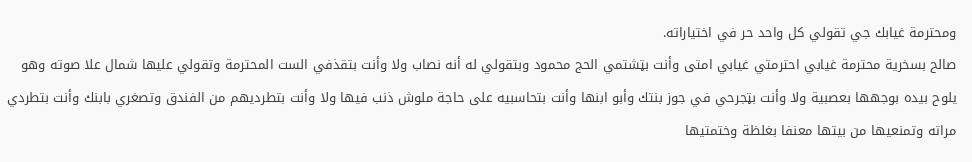ومحترمة غيابك جي تقولي كل واحد حر في اختياراته.
صالح بسخرية محترمة غيابي احترمتي غيابي امتى وأنت بټشتمي الحج محمود وبتقولي له أنه نصاب ولا وأنت بتقذفي الست المحترمة وتقولي عليها شمال علا صوته وهو يلوح بيده بوجهها بعصبية ولا وأنت بټجرحي في جوز بنتك وأبو ابنها وأنت بتحاسبيه على حاجة ملوش ذنب فيها ولا وأنت بتطرديهم من الفندق وتصغري بابنك وأنت بتطردي مراته وتمنعيها من بيتها معنفا بغلظة وختمتيها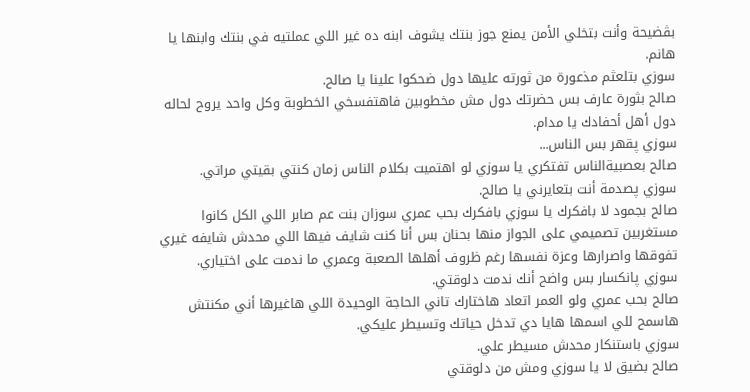بڤضيحة وأنت بتخلي الأمن يمنع جوز بنتك يشوف ابنه ده غير اللي عملتيه في بنتك وابنها يا هانم.
سوزي بتلعثم مذعورة من ثورته عليها دول ضحكوا علينا يا صالح.
صالح بثورة عارف بس حضرتك دول مش مخطوبين فاهتفسخي الخطوبة وكل واحد يروح لحاله دول أهل أحفادك يا مدام.
سوزي پقهر بس الناس...
صالح بعصبيةالناس تفتكري يا سوزي لو اهتميت بكلام الناس زمان كنتي بقيتي مراتي.
سوزي پصدمة أنت بتعايرني يا صالح.
صالح بجمود لا بافكرك يا سوزي بافكرك بحب عمري سوزان بنت عم صابر اللي الكل كانوا مستغربين تصميمي على الجواز منها بحنان بس أنا كنت شايف فيها اللي محدش شايفه غيري تفوقها واصرارها وعزة نفسها رغم ظروف أهلها الصعبة وعمري ما ندمت على اختياري.
سوزي پانكسار بس واضح أنك ندمت دلوقتي.
صالح بحب عمري ولو العمر اتعاد هاختارك تاني الحاجة الوحيدة اللي هاغيرها أني مكنتش هاسمح للي اسمها هايا دي تدخل حياتك وتسيطر عليكي.
سوزي باستنكار محدش مسيطر علي.
صالح بضيق لا يا سوزي ومش من دلوقتي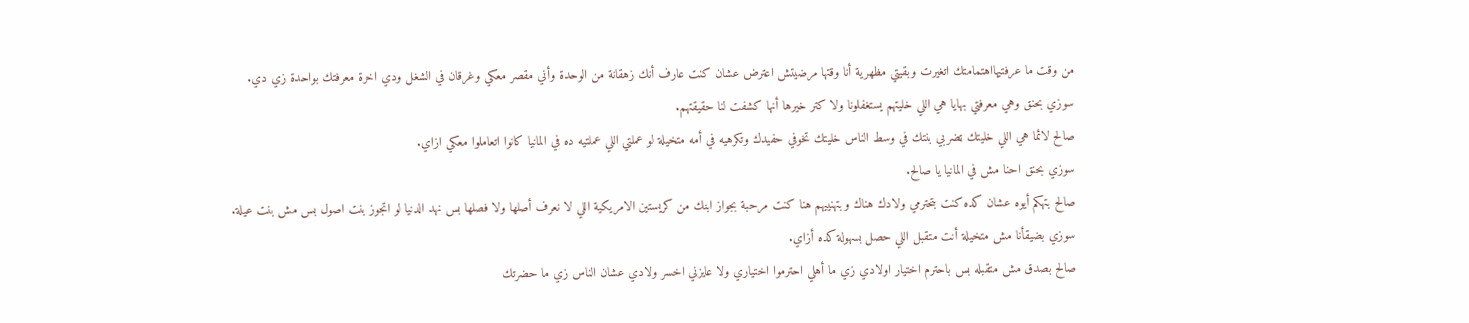من وقت ما عرفتيهااهتمامتك اتغيرت وبقيتي مظهرية أنا وقتها مرضيتش اعترض عشان كنت عارف أنك زهقانة من الوحدة وأني مقصر معكي وغرقان في الشغل ودي اخرة معرفتك بواحدة زي دي.
سوزي بحنق وهي معرفتي بهايا هي اللي خليتهم يستغفلونا ولا كتر خيرها أنها كشفت لنا حقيقتهم.
صالح لائما هي اللي خليتك ټضربي بنتك في وسط الناس خليتك تخوفي حفيدك وتكرهيه في أمه متخيلة لو عملتي اللي عملتيه ده في المانيا كانوا اتعاملوا معكي ازاي.
سوزي بحنق احنا مش في المانيا يا صالح.
صالح بتهكم أيوه عشان كده كنت بتحترمي ولادك هناك وبتهنييهم هنا كنت مرحبة بجواز ابنك من كريستين الامريكية اللي لا نعرف أصلها ولا فصلها بس نهد الدنيا لو اتجوز بنت اصول بس مش بنت عيلة.
سوزي بضيقأنا مش متخيلة أنت متقبل اللي حصل بسهولة كده أزاي.
صالح بصدق مش متقبله بس باحترم اختيار اولادي زي ما أهلي احترموا اختياري ولا عايزني اخسر ولادي عشان الناس زي ما حضرتك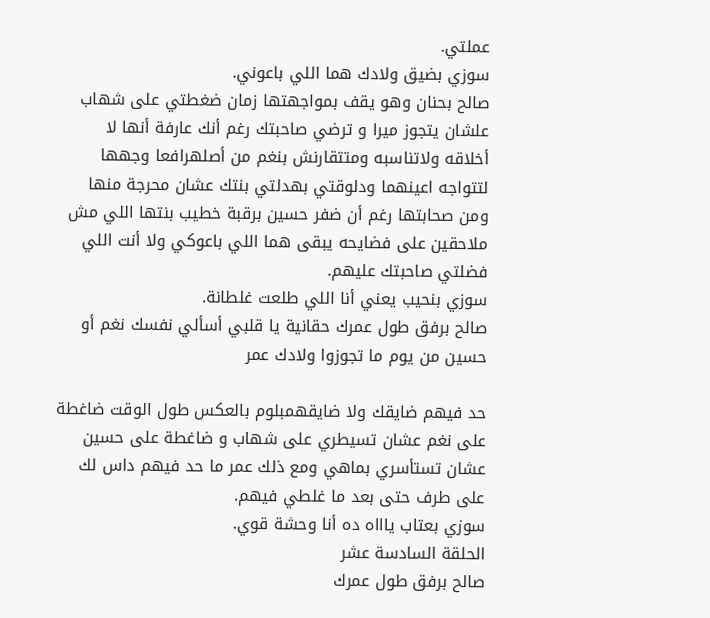عملتي.
سوزي بضيق ولادك هما اللي باعوني.
صالح بحنان وهو يقف بمواجهتها زمان ضغطتي على شهاب علشان يتجوز ميرا و ترضي صاحبتك رغم أنك عارفة أنها لا أخلاقه ولاتناسبه ومتتقارنش بنغم من أصلهرافعا وجهها لتتواجه اعينهما ودلوقتي بهدلتي بنتك عشان محرجة منها ومن صحابتها رغم أن ضفر حسين برقبة خطيب بنتها اللي مش ملاحقين على فضايحه يبقى هما اللي باعوكي ولا أنت اللي فضلتي صاحبتك عليهم.
سوزي بنحيب يعني أنا اللي طلعت غلطانة.
صالح برفق طول عمرك حقانية يا قلبي أسألي نفسك نغم أو حسين من يوم ما تجوزوا ولادك عمر

حد فيهم ضايقك ولا ضايقهمبلوم بالعكس طول الوقت ضاغطة على نغم عشان تسيطري على شهاب و ضاغطة على حسين عشان تستأسري بماهي ومع ذلك عمر ما حد فيهم داس لك على طرف حتى بعد ما غلطي فيهم.
سوزي بعتاب ياااه ده أنا وحشة قوي.
الحلقة السادسة عشر
صالح برفق طول عمرك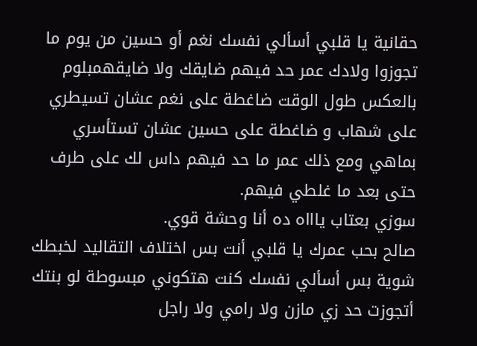حقانية يا قلبي أسألي نفسك نغم أو حسين من يوم ما تجوزوا ولادك عمر حد فيهم ضايقك ولا ضايقهمبلوم بالعكس طول الوقت ضاغطة على نغم عشان تسيطري على شهاب و ضاغطة على حسين عشان تستأسري بماهي ومع ذلك عمر ما حد فيهم داس لك على طرف حتى بعد ما غلطي فيهم.
سوزي بعتاب ياااه ده أنا وحشة قوي.
صالح بحب عمرك يا قلبي أنت بس اختلاف التقاليد لخبطك شوية بس أسألي نفسك كنت هتكوني مبسوطة لو بنتك أتجوزت حد زي مازن ولا رامي ولا راجل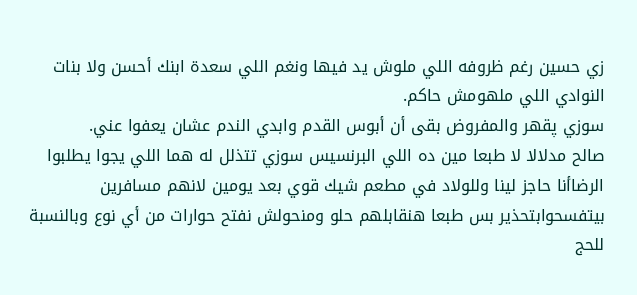زي حسين رغم ظروفه اللي ملوش يد فيها ونغم اللي سعدة ابنك أحسن ولا بنات النوادي اللي ملهومش حاكم.
سوزي پقهر والمفروض بقى أن أبوس القدم وابدي الندم عشان يعفوا عني.
صالح مدلالا لا طبعا مين ده اللي البرنسيس سوزي تتذلل له هما اللي يجوا يطلبوا الرضاأنا حاجز لينا وللولاد في مطعم شيك قوي بعد يومين لانهم مسافرين بيتفسحوابتحذير بس طبعا هنقابلهم حلو ومنحولش نفتح حوارات من أي نوع وبالنسبة للحج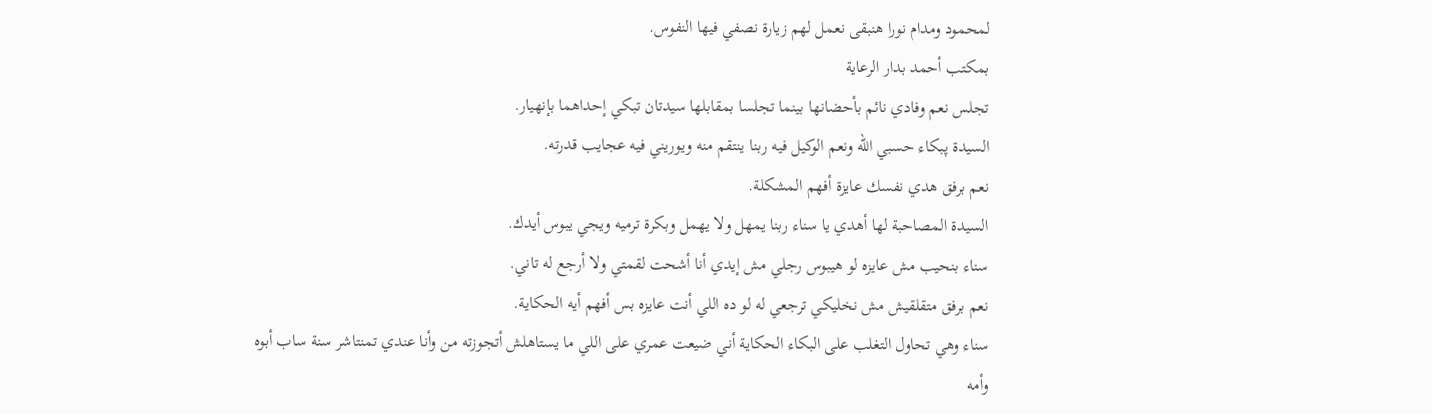لمحمود ومدام نورا هنبقى نعمل لهم زيارة نصفي فيها النفوس.
بمكتب أحمد بدار الرعاية
تجلس نعم وفادي نائم بأحضانها بينما تجلسا بمقابلها سيدتان تبكي إحداهما بإنهيار.
السيدة پبكاء حسبي الله ونعم الوكيل فيه ربنا ينتقم منه ويوريني فيه عجايب قدرته.
نعم برفق هدي نفسك عايزة أفهم المشكلة.
السيدة المصاحبة لها أهدي يا سناء ربنا يمهل ولا يهمل وبكرة ترميه ويجي يبوس أيدك.
سناء بنحيب مش عايزه لو هيبوس رجلي مش إيدي أنا أشحت لقمتي ولا أرجع له تاني.
نعم برفق متقلقيش مش نخليكي ترجعي له لو ده اللي أنت عايزه بس أفهم أيه الحكاية.
سناء وهي تحاول التغلب على البكاء الحكاية أني ضيعت عمري على اللي ما يستاهلش أتجوزته من وأنا عندي تمنتاشر سنة ساب أبوه وأمه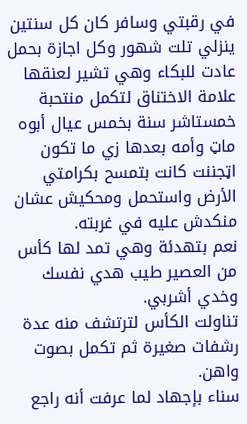في رقبتي وسافر كان كل سنتين ينزلي تلت شهور وكل اجازة بحمل عادت للبكاء وهي تشير لعنقها علامة الاختناق لتكمل منتحبة خمستاشر سنة بخمس عيال أبوه ماټ وأمه بعدها زي ما تكون اټجننت كانت بتمسح بكرامتي الأرض واستحمل ومحكيش عشان منكدش عليه في غربته.
نعم بتهدئة وهي تمد لها كأس من العصير طيب هدي نفسك وخدي أشربي.
تناولت الكأس لترتشف منه عدة رشفات صغيرة ثم تكمل بصوت واهن.
سناء بإجهاد لما عرفت أنه راجع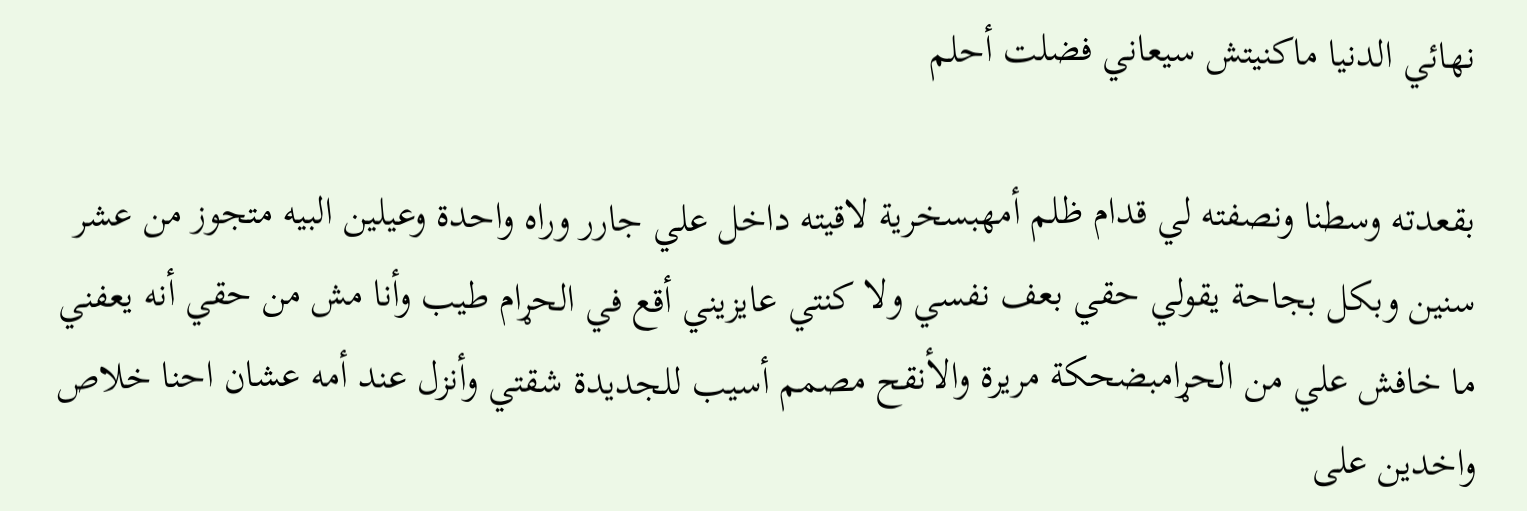نهائي الدنيا ماكنيتش سيعاني فضلت أحلم

بقعدته وسطنا ونصفته لي قدام ظلم أمهبسخرية لاقيته داخل علي جارر وراه واحدة وعيلين البيه متجوز من عشر سنين وبكل بجاحة يقولي حقي بعف نفسي ولا كنتي عايزيني أقع في الحړام طيب وأنا مش من حقي أنه يعفني ما خافش علي من الحړامبضحكة مريرة والأنقح مصمم أسيب للجديدة شقتي وأنزل عند أمه عشان احنا خلاص واخدين على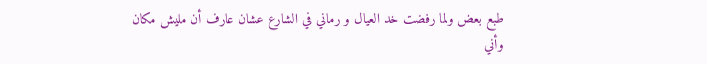طبع بعض ولما رفضت خد العيال و رماني في الشارع عشان عارف أن مليش مكان وأني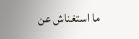ما استغناش عن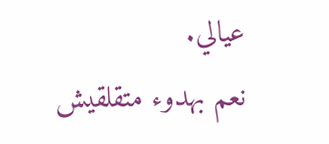عيالي.
نعم بهدوء متقلقيش